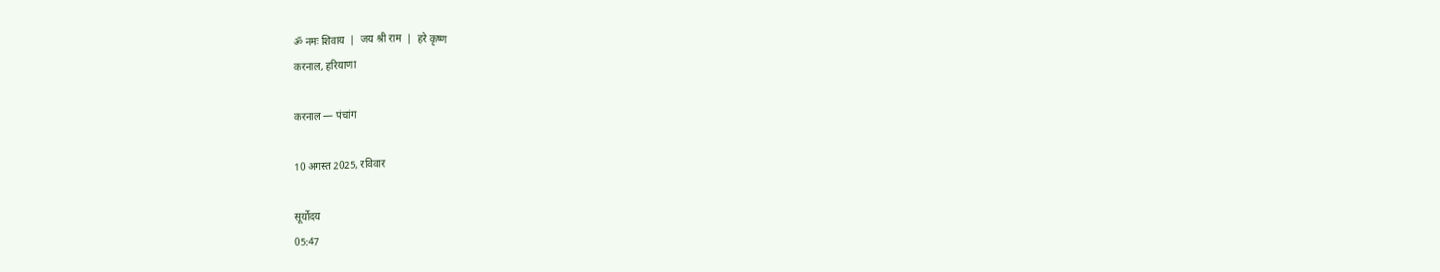ॐ नमः शिवाय  |  जय श्री राम  |  हरे कृष्ण
करनाल, हरियाणा

करनाल — पंचांग

10 अगस्त 2025, रविवार

सूर्योदय
05:47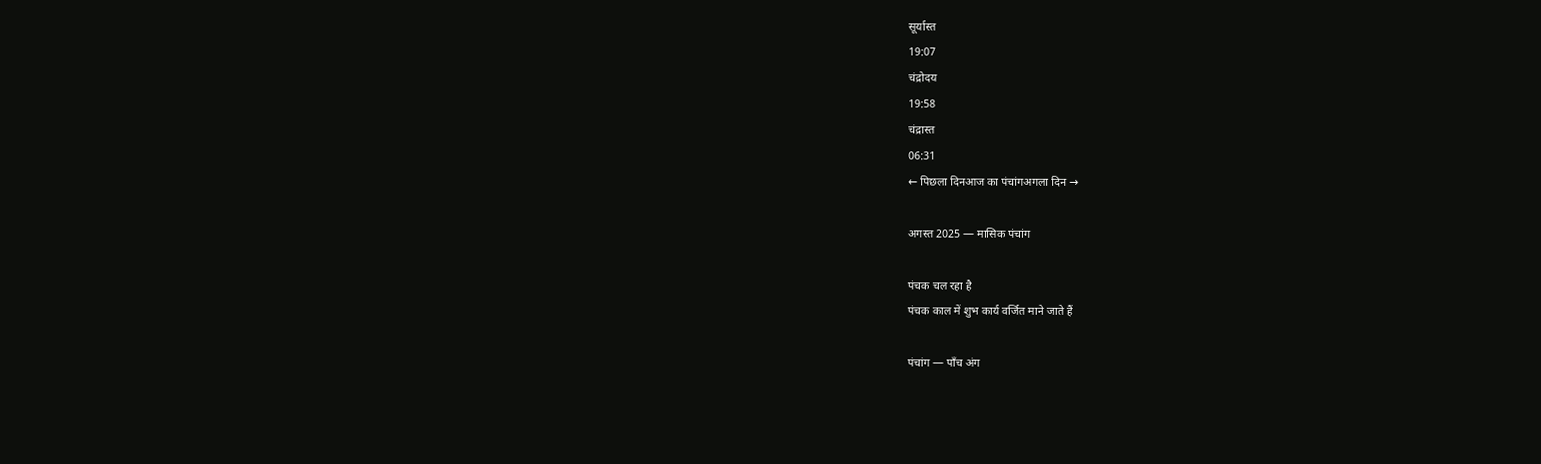सूर्यास्त
19:07
चंद्रोदय
19:58
चंद्रास्त
06:31
← पिछला दिनआज का पंचांगअगला दिन →

अगस्त 2025 — मासिक पंचांग

पंचक चल रहा है
पंचक काल में शुभ कार्य वर्जित माने जाते हैं

पंचांग — पाँच अंग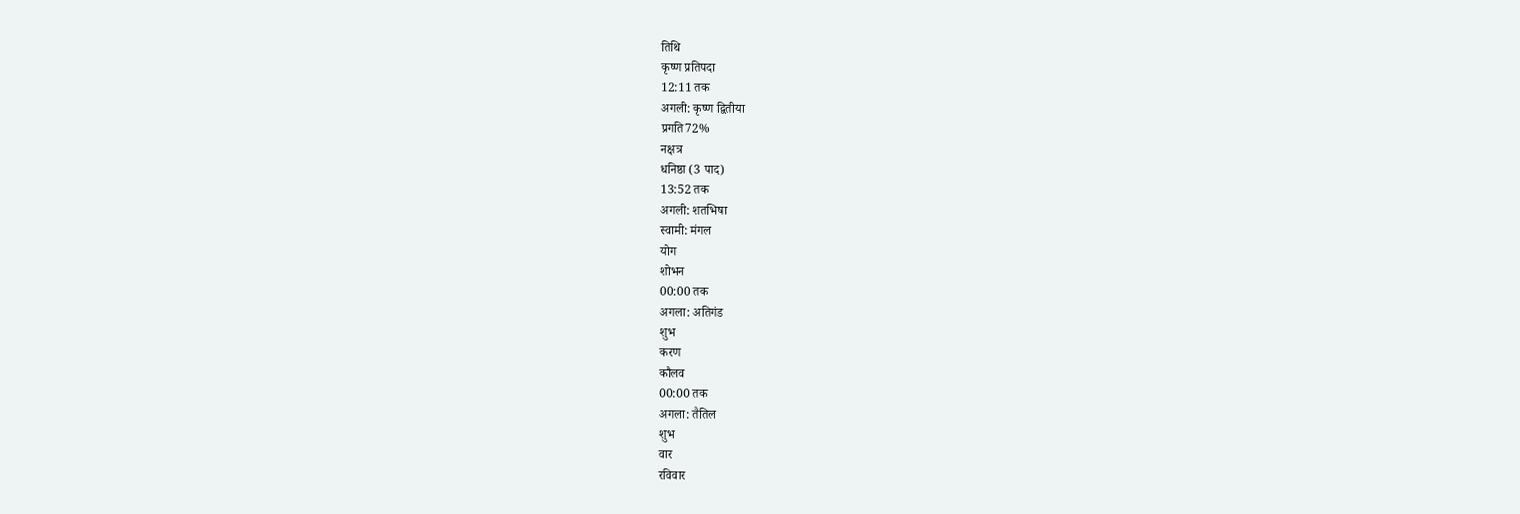तिथि
कृष्ण प्रतिपदा
12:11 तक
अगली: कृष्ण द्वितीया
प्रगति72%
नक्षत्र
धनिष्ठा (3 पाद)
13:52 तक
अगली: शतभिषा
स्वामी: मंगल
योग
शोभन
00:00 तक
अगला: अतिगंड
शुभ
करण
कौलव
00:00 तक
अगला: तैतिल
शुभ
वार
रविवार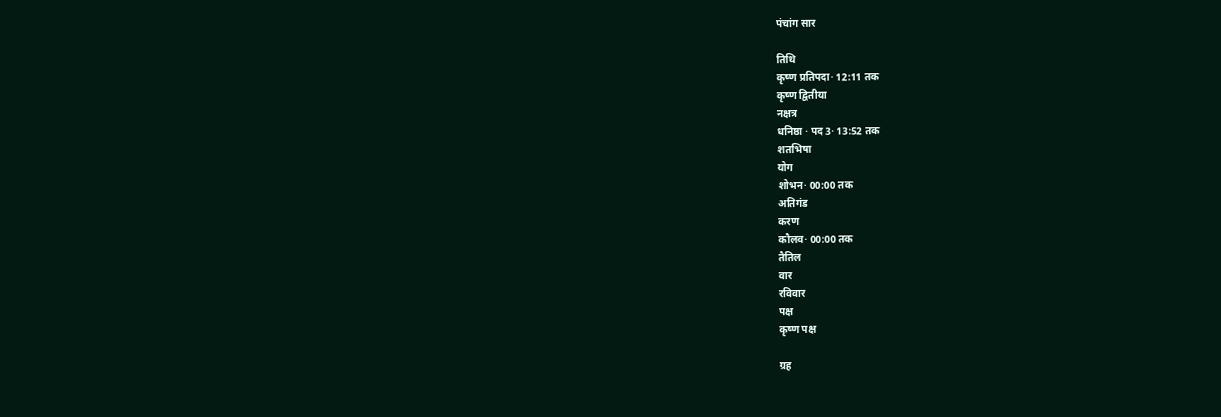पंचांग सार

तिथि
कृष्ण प्रतिपदा· 12:11 तक
कृष्ण द्वितीया
नक्षत्र
धनिष्ठा · पद 3· 13:52 तक
शतभिषा
योग
शोभन· 00:00 तक
अतिगंड
करण
कौलव· 00:00 तक
तैतिल
वार
रविवार
पक्ष
कृष्ण पक्ष

ग्रह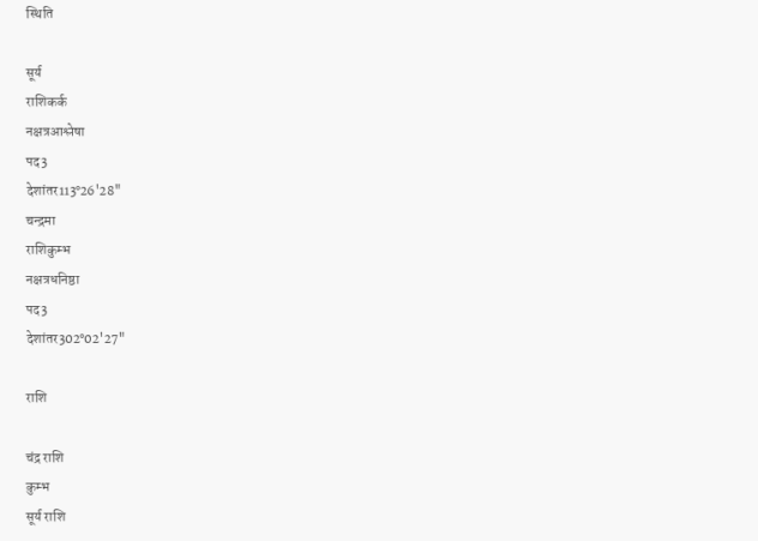स्थिति

सूर्य
राशिकर्क
नक्षत्रआश्लेषा
पद3
देशांतर113°26'28"
चन्द्रमा
राशिकुम्भ
नक्षत्रधनिष्ठा
पद3
देशांतर302°02'27"

राशि

चंद्र राशि
कुम्भ
सूर्य राशि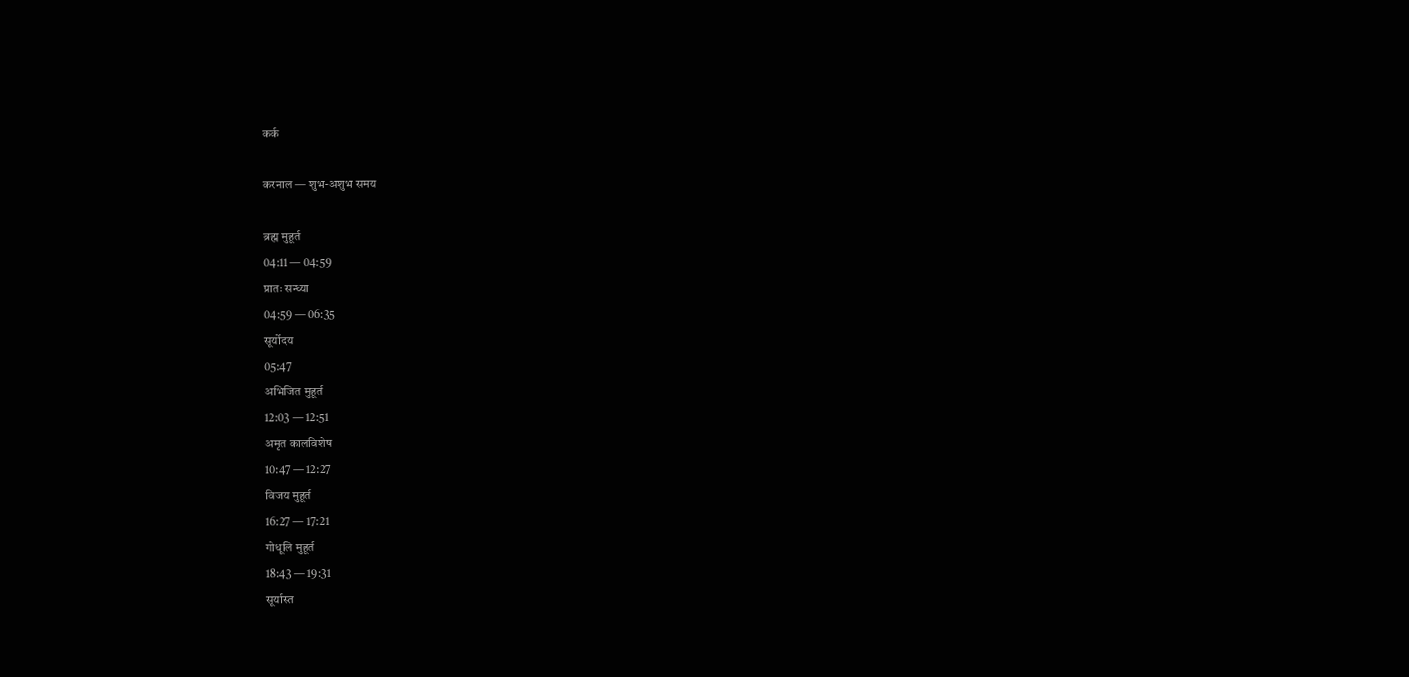कर्क

करनाल — शुभ-अशुभ समय

ब्रह्म मुहूर्त
04:11 — 04:59
प्रातः सन्ध्या
04:59 — 06:35
सूर्योदय
05:47
अभिजित मुहूर्त
12:03 — 12:51
अमृत कालविशेष
10:47 — 12:27
विजय मुहूर्त
16:27 — 17:21
गोधूलि मुहूर्त
18:43 — 19:31
सूर्यास्त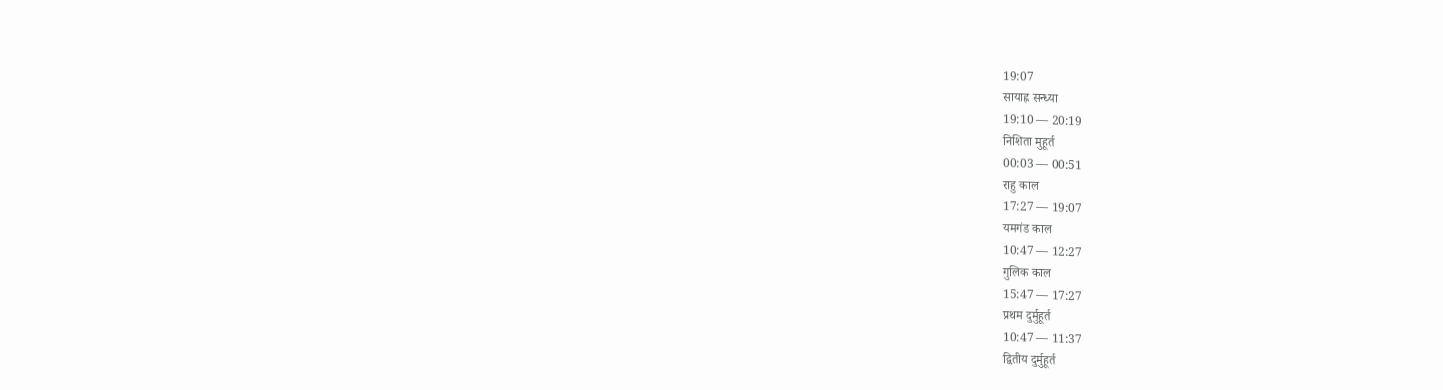19:07
सायाह्न सन्ध्या
19:10 — 20:19
निशिता मुहूर्त
00:03 — 00:51
राहु काल
17:27 — 19:07
यमगंड काल
10:47 — 12:27
गुलिक काल
15:47 — 17:27
प्रथम दुर्मुहूर्त
10:47 — 11:37
द्वितीय दुर्मुहूर्त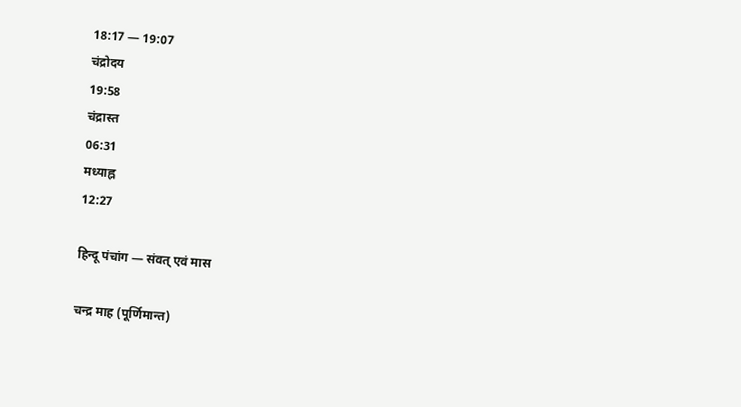18:17 — 19:07
चंद्रोदय
19:58
चंद्रास्त
06:31
मध्याह्न
12:27

हिन्दू पंचांग — संवत् एवं मास

चन्द्र माह (पूर्णिमान्त)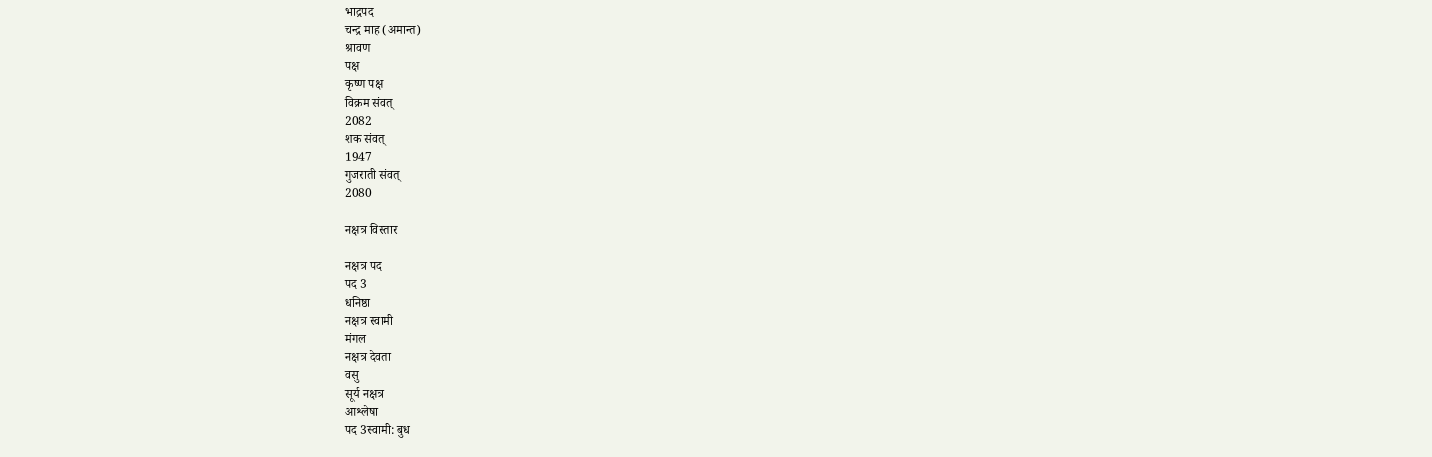भाद्रपद
चन्द्र माह (अमान्त)
श्रावण
पक्ष
कृष्ण पक्ष
विक्रम संवत्
2082
शक संवत्
1947
गुजराती संवत्
2080

नक्षत्र विस्तार

नक्षत्र पद
पद 3
धनिष्ठा
नक्षत्र स्वामी
मंगल
नक्षत्र देवता
वसु
सूर्य नक्षत्र
आश्लेषा
पद 3स्वामी: बुध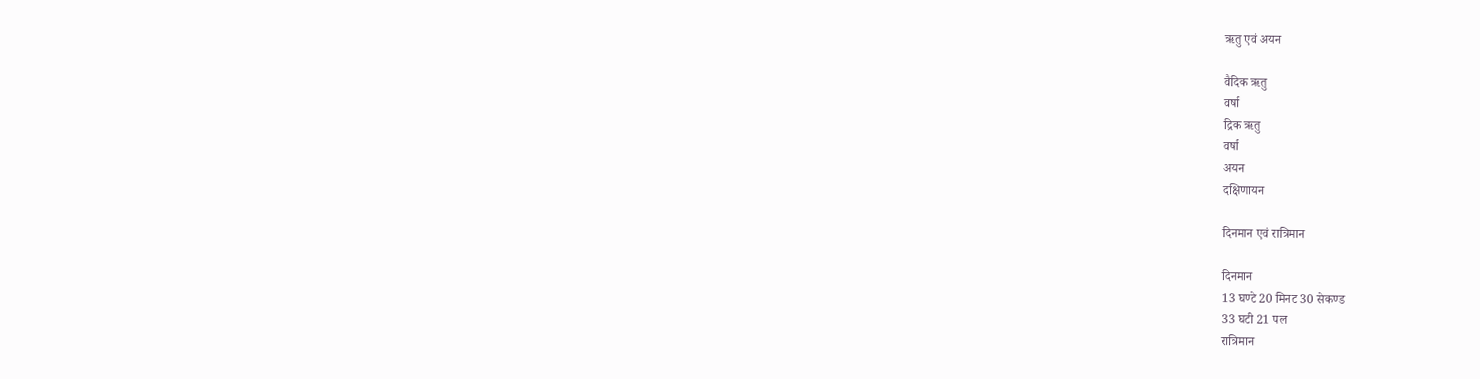ऋतु एवं अयन

वैदिक ऋतु
वर्षा
द्रिक ऋतु
वर्षा
अयन
दक्षिणायन

दिनमान एवं रात्रिमान

दिनमान
13 घण्टे 20 मिनट 30 सेकण्ड
33 घटी 21 पल
रात्रिमान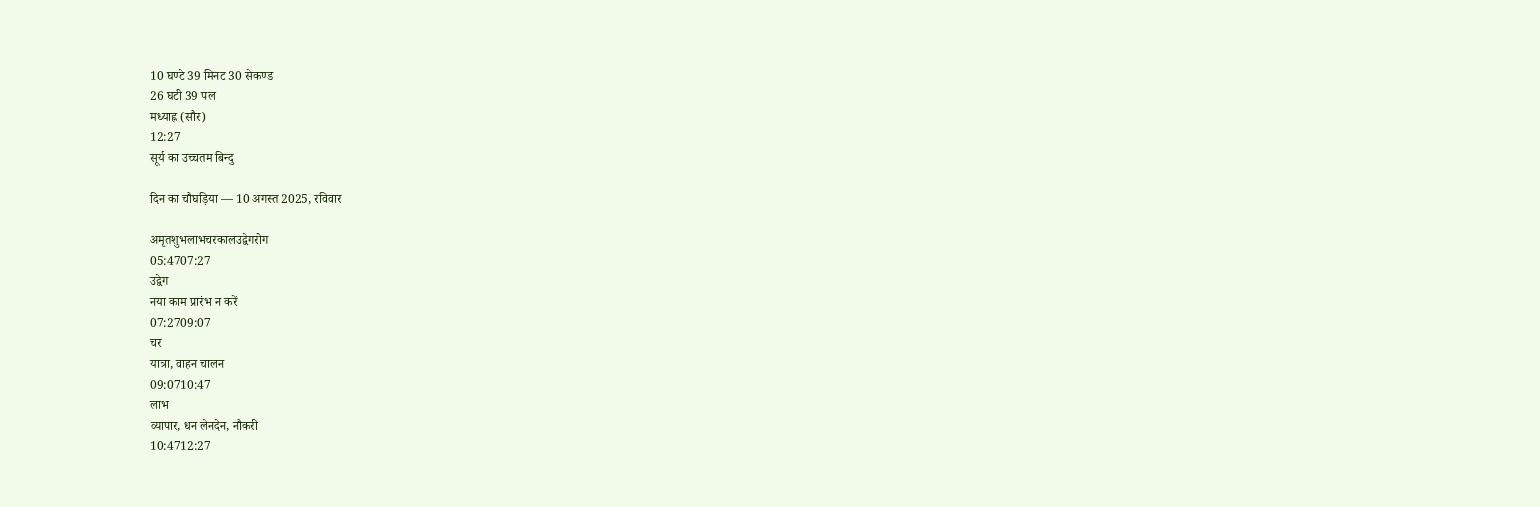10 घण्टे 39 मिनट 30 सेकण्ड
26 घटी 39 पल
मध्याह्न (सौर)
12:27
सूर्य का उच्चतम बिन्दु

दिन का चौघड़िया — 10 अगस्त 2025, रविवार

अमृतशुभलाभचरकालउद्वेगरोग
05:4707:27
उद्वेग
नया काम प्रारंभ न करें
07:2709:07
चर
यात्रा, वाहन चालन
09:0710:47
लाभ
व्यापार, धन लेनदेन, नौकरी
10:4712:27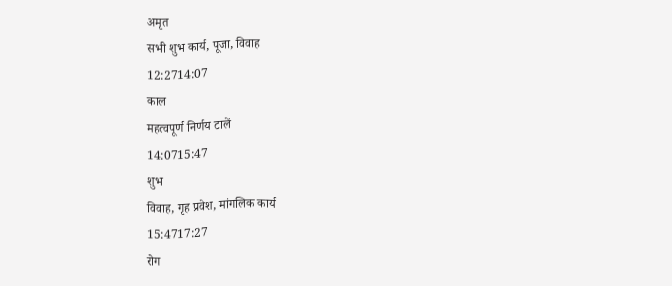अमृत
सभी शुभ कार्य, पूजा, विवाह
12:2714:07
काल
महत्वपूर्ण निर्णय टालें
14:0715:47
शुभ
विवाह, गृह प्रवेश, मांगलिक कार्य
15:4717:27
रोग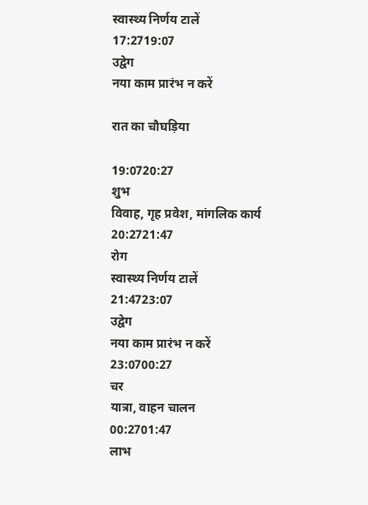स्वास्थ्य निर्णय टालें
17:2719:07
उद्वेग
नया काम प्रारंभ न करें

रात का चौघड़िया

19:0720:27
शुभ
विवाह, गृह प्रवेश, मांगलिक कार्य
20:2721:47
रोग
स्वास्थ्य निर्णय टालें
21:4723:07
उद्वेग
नया काम प्रारंभ न करें
23:0700:27
चर
यात्रा, वाहन चालन
00:2701:47
लाभ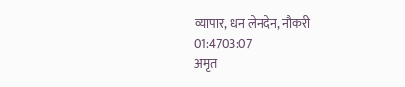व्यापार, धन लेनदेन, नौकरी
01:4703:07
अमृत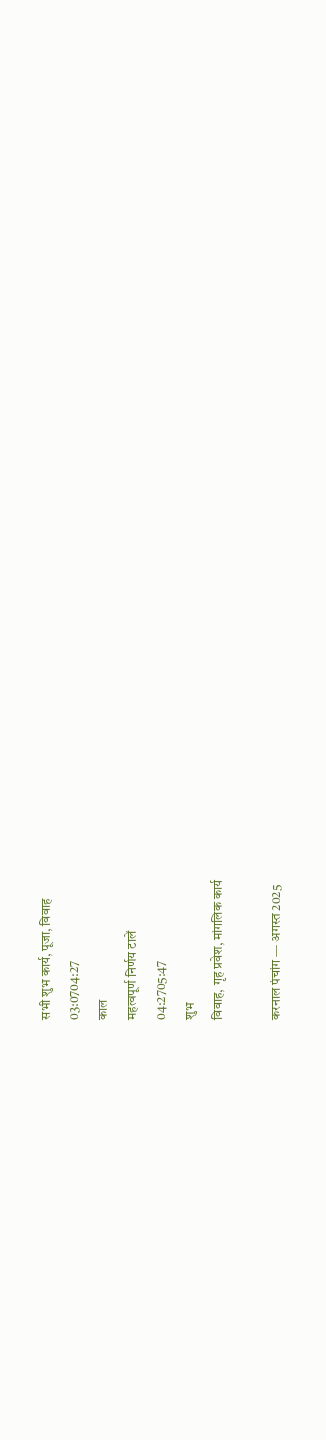सभी शुभ कार्य, पूजा, विवाह
03:0704:27
काल
महत्वपूर्ण निर्णय टालें
04:2705:47
शुभ
विवाह, गृह प्रवेश, मांगलिक कार्य

करनाल पंचांग — अगस्त 2025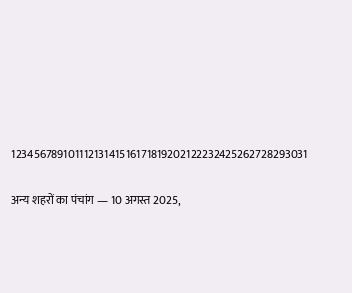12345678910111213141516171819202122232425262728293031

अन्य शहरों का पंचांग — 10 अगस्त 2025,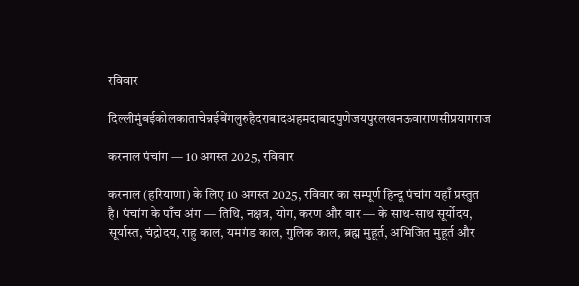रविवार

दिल्लीमुंबईकोलकाताचेन्नईबेंगलुरुहैदराबादअहमदाबादपुणेजयपुरलखनऊवाराणसीप्रयागराज

करनाल पंचांग — 10 अगस्त 2025, रविवार

करनाल (हरियाणा) के लिए 10 अगस्त 2025, रविवार का सम्पूर्ण हिन्दू पंचांग यहाँ प्रस्तुत है। पंचांग के पाँच अंग — तिथि, नक्षत्र, योग, करण और वार — के साथ-साथ सूर्योदय, सूर्यास्त, चंद्रोदय, राहु काल, यमगंड काल, गुलिक काल, ब्रह्म मुहूर्त, अभिजित मुहूर्त और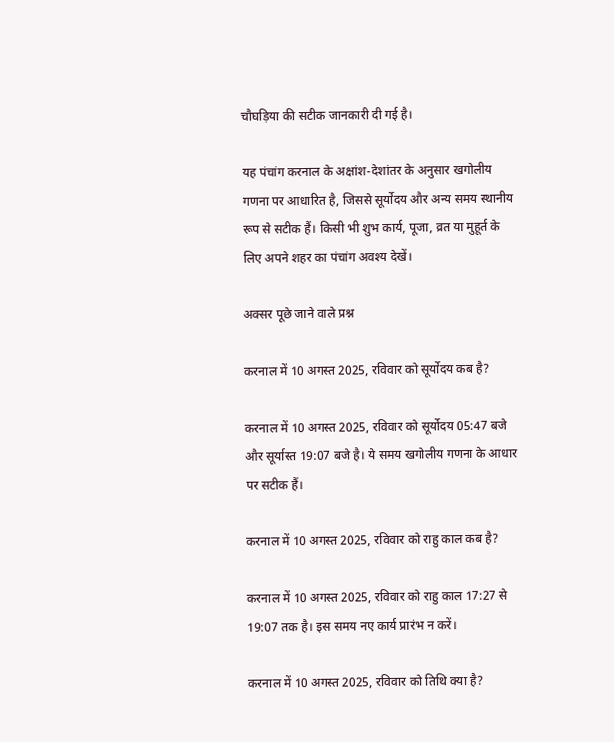चौघड़िया की सटीक जानकारी दी गई है।

यह पंचांग करनाल के अक्षांश-देशांतर के अनुसार खगोलीय गणना पर आधारित है, जिससे सूर्योदय और अन्य समय स्थानीय रूप से सटीक हैं। किसी भी शुभ कार्य, पूजा, व्रत या मुहूर्त के लिए अपने शहर का पंचांग अवश्य देखें।

अक्सर पूछे जाने वाले प्रश्न

करनाल में 10 अगस्त 2025, रविवार को सूर्योदय कब है?

करनाल में 10 अगस्त 2025, रविवार को सूर्योदय 05:47 बजे और सूर्यास्त 19:07 बजे है। ये समय खगोलीय गणना के आधार पर सटीक हैं।

करनाल में 10 अगस्त 2025, रविवार को राहु काल कब है?

करनाल में 10 अगस्त 2025, रविवार को राहु काल 17:27 से 19:07 तक है। इस समय नए कार्य प्रारंभ न करें।

करनाल में 10 अगस्त 2025, रविवार को तिथि क्या है?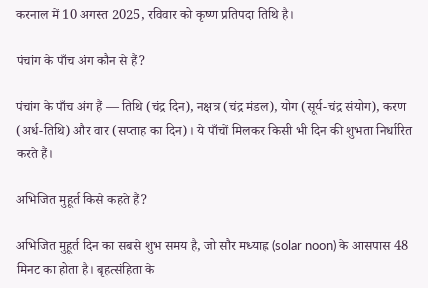करनाल में 10 अगस्त 2025, रविवार को कृष्ण प्रतिपदा तिथि है।

पंचांग के पाँच अंग कौन से हैं?

पंचांग के पाँच अंग हैं — तिथि (चंद्र दिन), नक्षत्र (चंद्र मंडल), योग (सूर्य-चंद्र संयोग), करण (अर्ध-तिथि) और वार (सप्ताह का दिन)। ये पाँचों मिलकर किसी भी दिन की शुभता निर्धारित करते हैं।

अभिजित मुहूर्त किसे कहते हैं?

अभिजित मुहूर्त दिन का सबसे शुभ समय है, जो सौर मध्याह्न (solar noon) के आसपास 48 मिनट का होता है। बृहत्संहिता के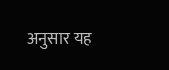अनुसार यह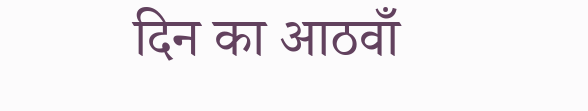दिन का आठवाँ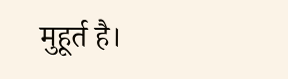मुहूर्त है।